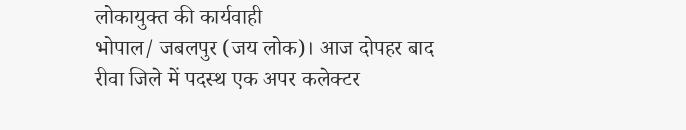लोकायुक्त की कार्यवाही
भोपाल/ जबलपुर (जय लोक)। आज दोपहर बाद रीवा जिले में पदस्थ एक अपर कलेक्टर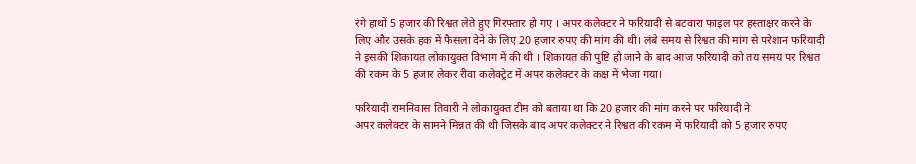रंगे हाथों 5 हजार की रिश्वत लेते हुए गिरफ्तार हो गए । अपर कलेक्टर ने फरियादी से बटवारा फाइल पर हस्ताक्षर करने के लिए और उसके हक में फैसला देने के लिए 20 हजार रुपए की मांग की थी। लंबे समय से रिश्वत की मांग से परेशान फरियादी ने इसकी शिकायत लोकायुक्त विभाग में की थी । शिकायत की पुष्टि हो जाने के बाद आज फरियादी को तय समय पर रिश्वत की रकम के 5 हजार लेकर रीवा कलेक्ट्रेट में अपर कलेक्टर के कक्ष में भेजा गया।

फरियादी रामनिवास तिवारी ने लोकायुक्त टीम को बताया था कि 20 हजार की मांग करने पर फरियादी ने
अपर कलेक्टर के सामने मिन्नत की थी जिसके बाद अपर कलेक्टर ने रिश्वत की रकम में फरियादी को 5 हजार रुपए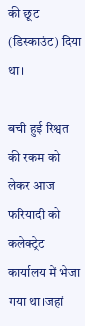की छूट (डिस्काउंट) दिया था।

बची हुई रिश्वत की रकम को लेकर आज फरियादी को कलेक्ट्रेट कार्यालय में भेजा गया था।जहां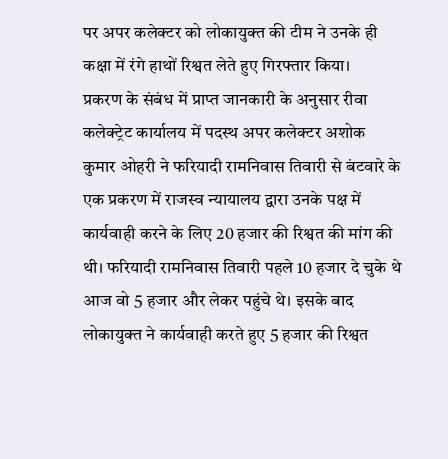पर अपर कलेक्टर को लोकायुक्त की टीम ने उनके ही कक्षा में रंगे हाथों रिश्वत लेते हुए गिरफ्तार किया।
प्रकरण के संबंध में प्राप्त जानकारी के अनुसार रीवा कलेक्ट्रेट कार्यालय में पदस्थ अपर कलेक्टर अशोक कुमार ओहरी ने फरियादी रामनिवास तिवारी से बंटवारे के एक प्रकरण में राजस्व न्यायालय द्वारा उनके पक्ष में कार्यवाही करने के लिए 20 हजार की रिश्वत की मांग की थी। फरियादी रामनिवास तिवारी पहले 10 हजार दे चुके थे आज वो 5 हजार और लेकर पहुंचे थे। इसके बाद लोकायुक्त ने कार्यवाही करते हुए 5 हजार की रिश्वत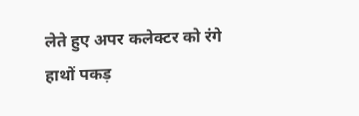लेते हुए अपर कलेक्टर को रंगे हाथों पकड़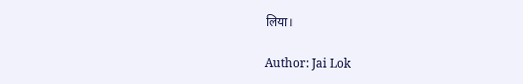लिया।

Author: Jai Lok